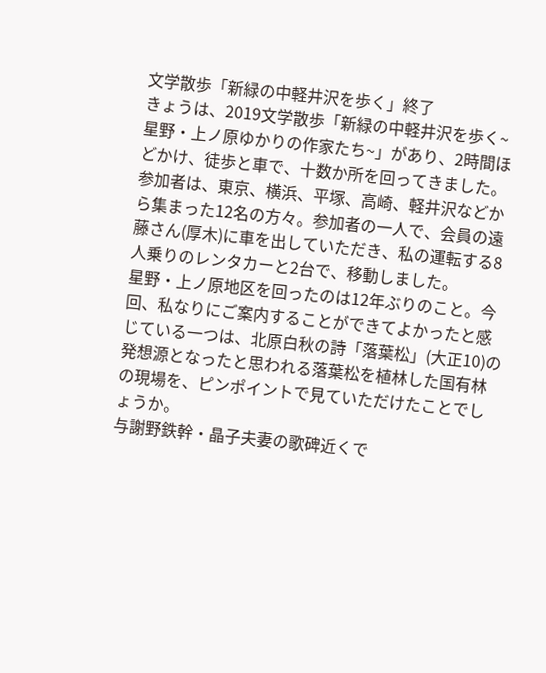文学散歩「新緑の中軽井沢を歩く」終了
きょうは、2019文学散歩「新緑の中軽井沢を歩く~星野・上ノ原ゆかりの作家たち~」があり、2時間ほどかけ、徒歩と車で、十数か所を回ってきました。参加者は、東京、横浜、平塚、高崎、軽井沢などから集まった12名の方々。参加者の一人で、会員の遠藤さん(厚木)に車を出していただき、私の運転する8人乗りのレンタカーと2台で、移動しました。
星野・上ノ原地区を回ったのは12年ぶりのこと。今回、私なりにご案内することができてよかったと感じている一つは、北原白秋の詩「落葉松」(大正10)の発想源となったと思われる落葉松を植林した国有林の現場を、ピンポイントで見ていただけたことでしょうか。
与謝野鉄幹・晶子夫妻の歌碑近くで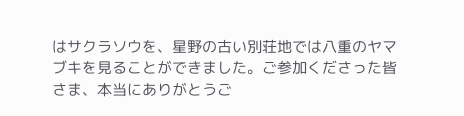はサクラソウを、星野の古い別荘地では八重のヤマブキを見ることができました。ご参加くださった皆さま、本当にありがとうご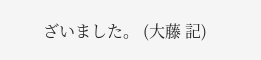ざいました。 (大藤 記)